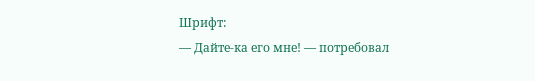Шрифт:
— Дайте-ка его мне! — потребовал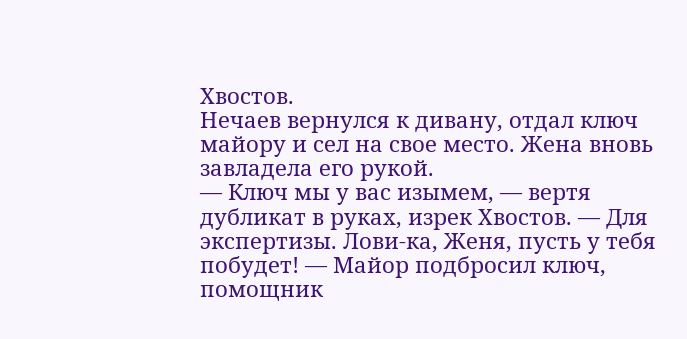Хвостов.
Нечаев вернулся к дивану, отдал ключ майору и сел на свое место. Жена вновь завладела его рукой.
— Ключ мы у вас изымем, — вертя дубликат в руках, изрек Хвостов. — Для экспертизы. Лови-ка, Женя, пусть у тебя побудет! — Майор подбросил ключ, помощник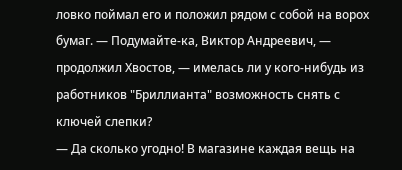ловко поймал его и положил рядом с собой на ворох бумаг. — Подумайте-ка, Виктор Андреевич, — продолжил Хвостов, — имелась ли у кого-нибудь из работников "Бриллианта" возможность снять с ключей слепки?
— Да сколько угодно! В магазине каждая вещь на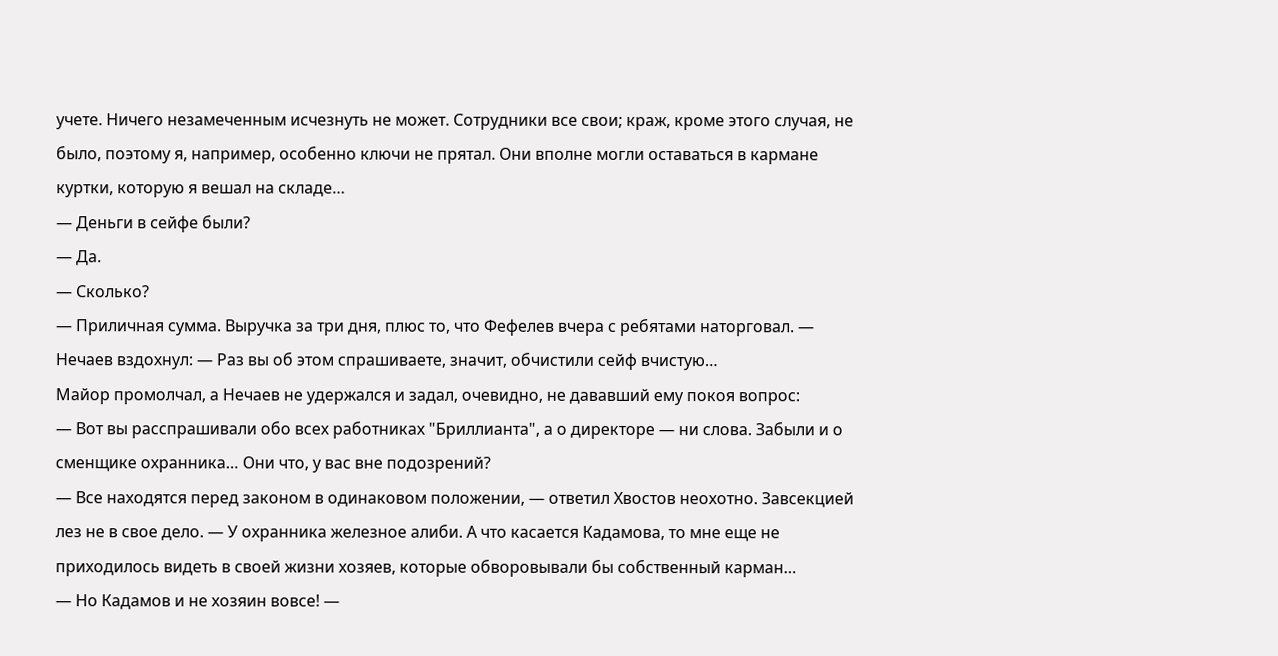учете. Ничего незамеченным исчезнуть не может. Сотрудники все свои; краж, кроме этого случая, не было, поэтому я, например, особенно ключи не прятал. Они вполне могли оставаться в кармане куртки, которую я вешал на складе…
— Деньги в сейфе были?
— Да.
— Сколько?
— Приличная сумма. Выручка за три дня, плюс то, что Фефелев вчера с ребятами наторговал. — Нечаев вздохнул: — Раз вы об этом спрашиваете, значит, обчистили сейф вчистую…
Майор промолчал, а Нечаев не удержался и задал, очевидно, не дававший ему покоя вопрос:
— Вот вы расспрашивали обо всех работниках "Бриллианта", а о директоре — ни слова. Забыли и о сменщике охранника… Они что, у вас вне подозрений?
— Все находятся перед законом в одинаковом положении, — ответил Хвостов неохотно. Завсекцией лез не в свое дело. — У охранника железное алиби. А что касается Кадамова, то мне еще не приходилось видеть в своей жизни хозяев, которые обворовывали бы собственный карман…
— Но Кадамов и не хозяин вовсе! —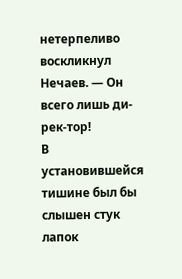нетерпеливо воскликнул Нечаев. — Он всего лишь ди-рек-тор!
В установившейся тишине был бы слышен стук лапок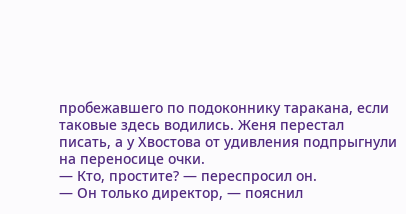пробежавшего по подоконнику таракана, если таковые здесь водились. Женя перестал писать, а у Хвостова от удивления подпрыгнули на переносице очки.
— Кто, простите? — переспросил он.
— Он только директор, — пояснил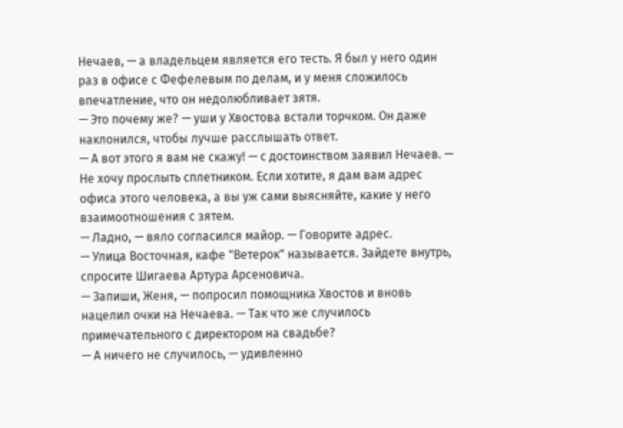Нечаев, — а владельцем является его тесть. Я был у него один раз в офисе с Фефелевым по делам, и у меня сложилось впечатление, что он недолюбливает зятя.
— Это почему же? — уши у Хвостова встали торчком. Он даже наклонился, чтобы лучше расслышать ответ.
— А вот этого я вам не скажу! — с достоинством заявил Нечаев. — Не хочу прослыть сплетником. Если хотите, я дам вам адрес офиса этого человека, а вы уж сами выясняйте, какие у него взаимоотношения с зятем.
— Ладно, — вяло согласился майор. — Говорите адрес.
— Улица Восточная, кафе "Ветерок" называется. Зайдете внутрь, спросите Шигаева Артура Арсеновича.
— Запиши, Женя, — попросил помощника Хвостов и вновь нацелил очки на Нечаева. — Так что же случилось примечательного с директором на свадьбе?
— А ничего не случилось, — удивленно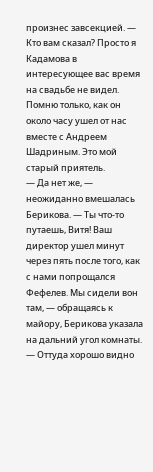произнес завсекцией. — Кто вам сказал? Просто я Кадамова в интересующее вас время на свадьбе не видел. Помню только, как он около часу ушел от нас вместе с Андреем Шадриным. Это мой старый приятель.
— Да нет же, — неожиданно вмешалась Берикова. — Ты что-то путаешь, Витя! Ваш директор ушел минут через пять после того, как с нами попрощался Фефелев. Мы сидели вон там, — обращаясь к майору, Берикова указала на дальний угол комнаты. — Оттуда хорошо видно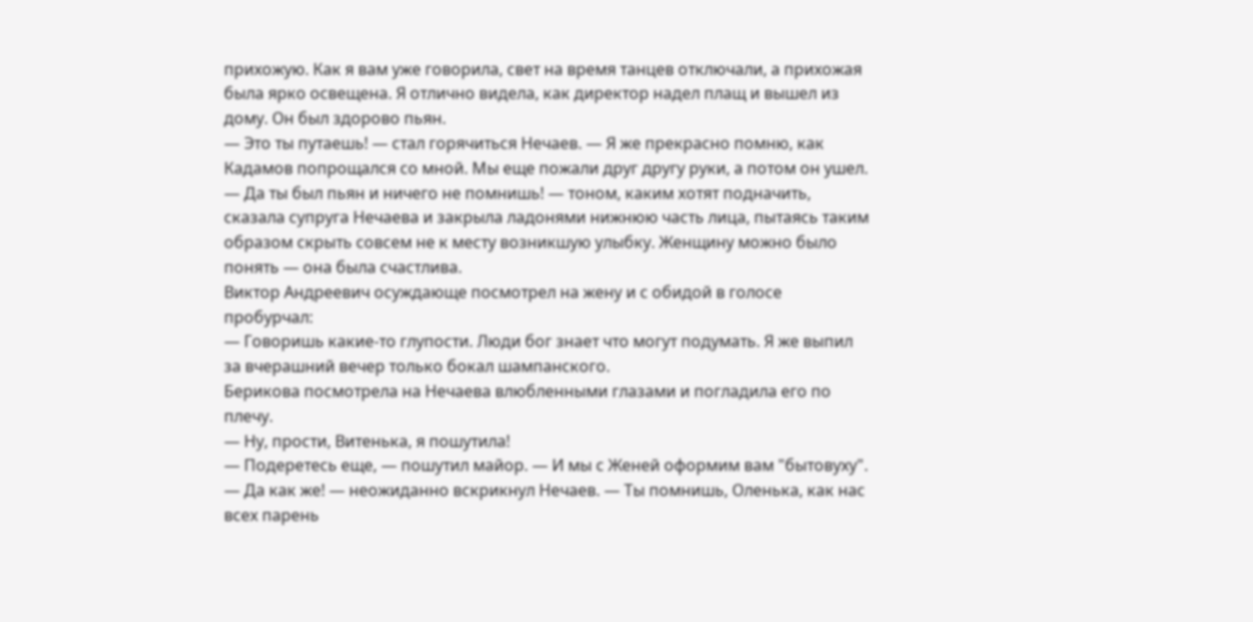прихожую. Как я вам уже говорила, свет на время танцев отключали, а прихожая была ярко освещена. Я отлично видела, как директор надел плащ и вышел из дому. Он был здорово пьян.
— Это ты путаешь! — стал горячиться Нечаев. — Я же прекрасно помню, как Кадамов попрощался со мной. Мы еще пожали друг другу руки, а потом он ушел.
— Да ты был пьян и ничего не помнишь! — тоном, каким хотят подначить, сказала супруга Нечаева и закрыла ладонями нижнюю часть лица, пытаясь таким образом скрыть совсем не к месту возникшую улыбку. Женщину можно было понять — она была счастлива.
Виктор Андреевич осуждающе посмотрел на жену и с обидой в голосе пробурчал:
— Говоришь какие-то глупости. Люди бог знает что могут подумать. Я же выпил за вчерашний вечер только бокал шампанского.
Берикова посмотрела на Нечаева влюбленными глазами и погладила его по плечу.
— Ну, прости, Витенька, я пошутила!
— Подеретесь еще, — пошутил майор. — И мы с Женей оформим вам "бытовуху".
— Да как же! — неожиданно вскрикнул Нечаев. — Ты помнишь, Оленька, как нас всех парень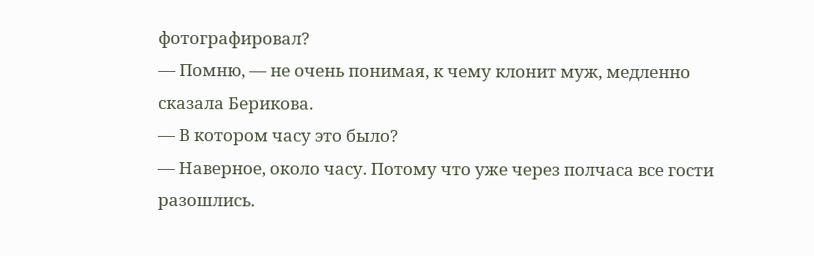фотографировал?
— Помню, — не очень понимая, к чему клонит муж, медленно сказала Берикова.
— В котором часу это было?
— Наверное, около часу. Потому что уже через полчаса все гости разошлись.